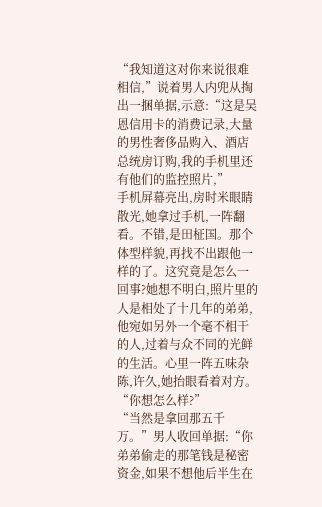“我知道这对你来说很难相信,”说着男人内兜从掏出一捆单据,示意:“这是吴恩信用卡的消费记录,大量的男性奢侈品购入、酒店总统房订购,我的手机里还有他们的监控照片,”
手机屏幕亮出,房时米眼睛散光,她拿过手机,一阵翻看。不错,是田柾国。那个体型样貌,再找不出跟他一样的了。这究竟是怎么一回事?她想不明白,照片里的人是相处了十几年的弟弟,他宛如另外一个毫不相干的人,过着与众不同的光鲜的生活。心里一阵五味杂陈,许久,她抬眼看着对方。
“你想怎么样?”
“当然是拿回那五千万。”男人收回单据:“你弟弟偷走的那笔钱是秘密资金,如果不想他后半生在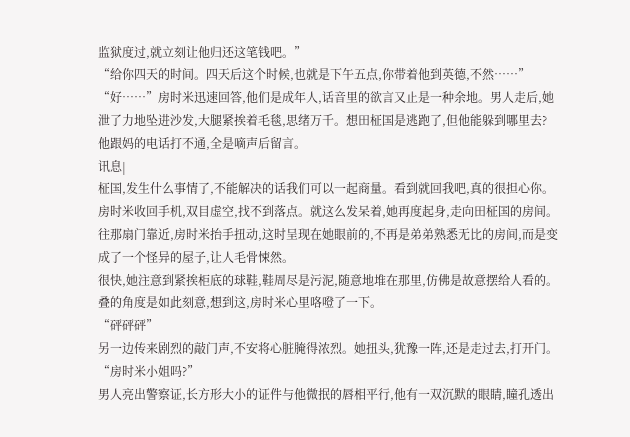监狱度过,就立刻让他归还这笔钱吧。”
“给你四天的时间。四天后这个时候,也就是下午五点,你带着他到英德,不然……”
“好……”房时米迅速回答,他们是成年人,话音里的欲言又止是一种余地。男人走后,她泄了力地坠进沙发,大腿紧挨着毛毯,思绪万千。想田柾国是逃跑了,但他能躲到哪里去?他跟妈的电话打不通,全是嘀声后留言。
讯息|
柾国,发生什么事情了,不能解决的话我们可以一起商量。看到就回我吧,真的很担心你。
房时米收回手机,双目虚空,找不到落点。就这么发呆着,她再度起身,走向田柾国的房间。
往那扇门靠近,房时米抬手扭动,这时呈现在她眼前的,不再是弟弟熟悉无比的房间,而是变成了一个怪异的屋子,让人毛骨悚然。
很快,她注意到紧挨柜底的球鞋,鞋周尽是污泥,随意地堆在那里,仿佛是故意摆给人看的。叠的角度是如此刻意,想到这,房时米心里咯噔了一下。
“砰砰砰”
另一边传来剧烈的敲门声,不安将心脏腌得浓烈。她扭头,犹豫一阵,还是走过去,打开门。
“房时米小姐吗?”
男人亮出警察证,长方形大小的证件与他微抿的唇相平行,他有一双沉默的眼睛,瞳孔透出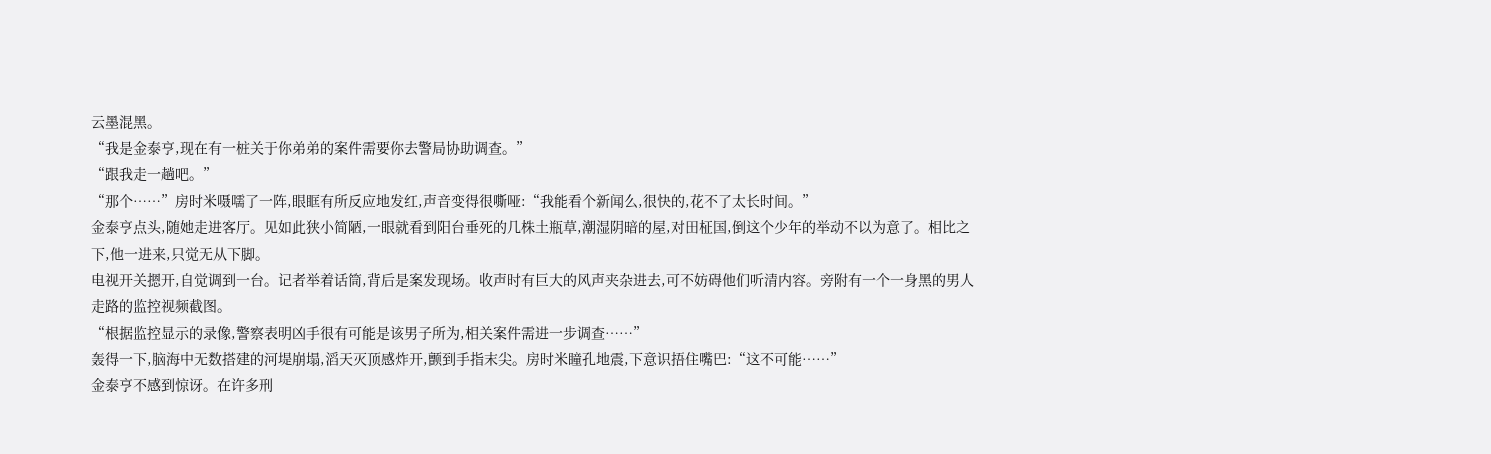云墨混黑。
“我是金泰亨,现在有一桩关于你弟弟的案件需要你去警局协助调查。”
“跟我走一趟吧。”
“那个……”房时米嗫嚅了一阵,眼眶有所反应地发红,声音变得很嘶哑:“我能看个新闻么,很快的,花不了太长时间。”
金泰亨点头,随她走进客厅。见如此狭小简陋,一眼就看到阳台垂死的几株土瓶草,潮湿阴暗的屋,对田柾国,倒这个少年的举动不以为意了。相比之下,他一进来,只觉无从下脚。
电视开关摁开,自觉调到一台。记者举着话筒,背后是案发现场。收声时有巨大的风声夹杂进去,可不妨碍他们听清内容。旁附有一个一身黑的男人走路的监控视频截图。
“根据监控显示的录像,警察表明凶手很有可能是该男子所为,相关案件需进一步调查……”
轰得一下,脑海中无数搭建的河堤崩塌,滔天灭顶感炸开,颤到手指末尖。房时米瞳孔地震,下意识捂住嘴巴:“这不可能……”
金泰亨不感到惊讶。在许多刑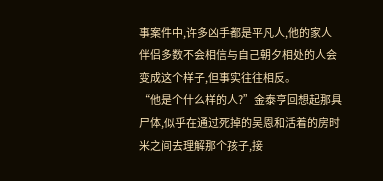事案件中,许多凶手都是平凡人,他的家人伴侣多数不会相信与自己朝夕相处的人会变成这个样子,但事实往往相反。
“他是个什么样的人?”金泰亨回想起那具尸体,似乎在通过死掉的吴恩和活着的房时米之间去理解那个孩子,接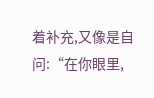着补充,又像是自问:“在你眼里,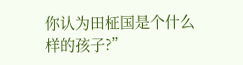你认为田柾国是个什么样的孩子?”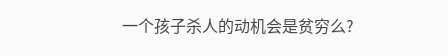一个孩子杀人的动机会是贫穷么?